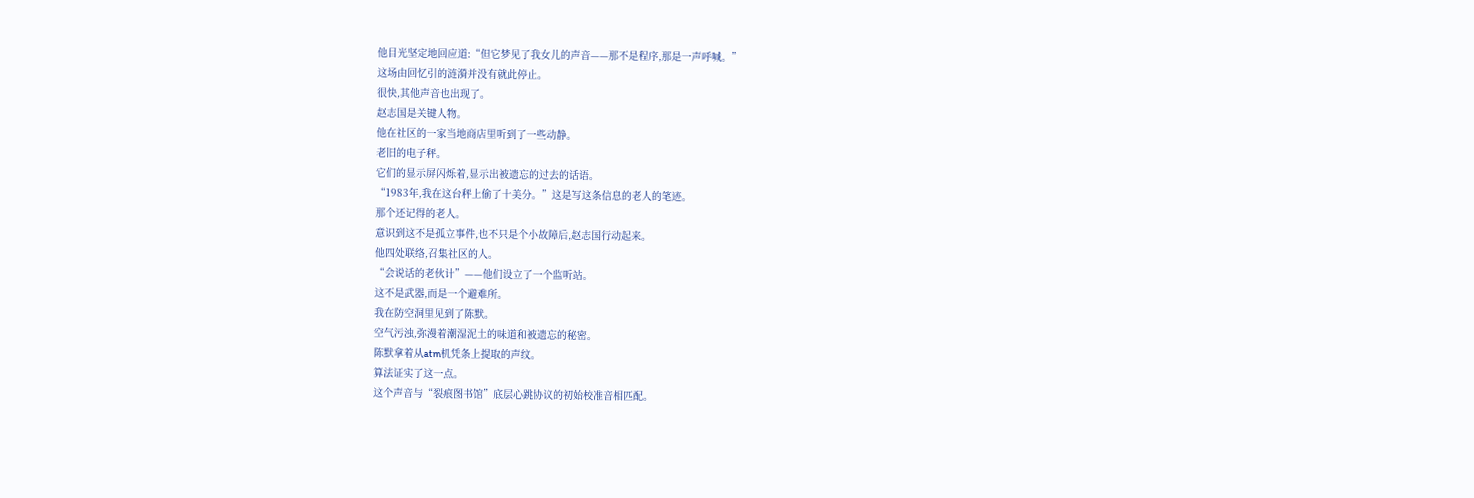他目光坚定地回应道:“但它梦见了我女儿的声音——那不是程序,那是一声呼喊。”
这场由回忆引的涟漪并没有就此停止。
很快,其他声音也出现了。
赵志国是关键人物。
他在社区的一家当地商店里听到了一些动静。
老旧的电子秤。
它们的显示屏闪烁着,显示出被遗忘的过去的话语。
“1983年,我在这台秤上偷了十美分。”这是写这条信息的老人的笔迹。
那个还记得的老人。
意识到这不是孤立事件,也不只是个小故障后,赵志国行动起来。
他四处联络,召集社区的人。
“会说话的老伙计”——他们设立了一个监听站。
这不是武器,而是一个避难所。
我在防空洞里见到了陈默。
空气污浊,弥漫着潮湿泥土的味道和被遗忘的秘密。
陈默拿着从atm机凭条上提取的声纹。
算法证实了这一点。
这个声音与“裂痕图书馆”底层心跳协议的初始校准音相匹配。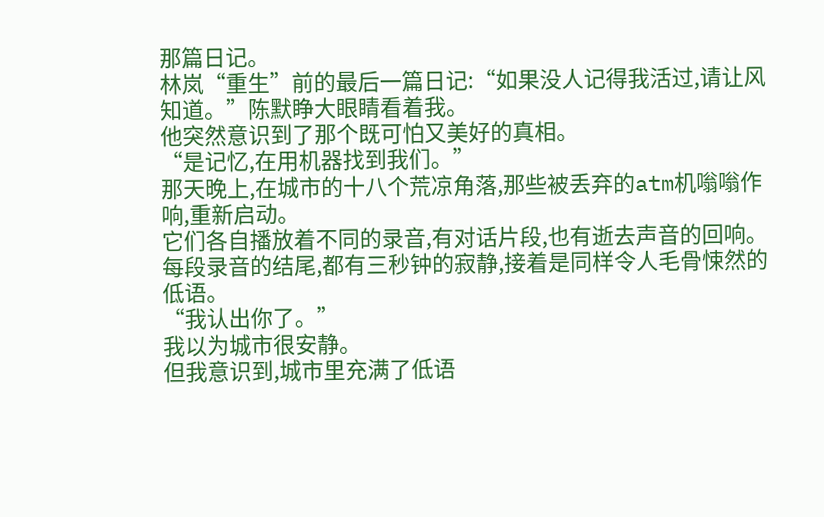那篇日记。
林岚“重生”前的最后一篇日记:“如果没人记得我活过,请让风知道。”陈默睁大眼睛看着我。
他突然意识到了那个既可怕又美好的真相。
“是记忆,在用机器找到我们。”
那天晚上,在城市的十八个荒凉角落,那些被丢弃的atm机嗡嗡作响,重新启动。
它们各自播放着不同的录音,有对话片段,也有逝去声音的回响。
每段录音的结尾,都有三秒钟的寂静,接着是同样令人毛骨悚然的低语。
“我认出你了。”
我以为城市很安静。
但我意识到,城市里充满了低语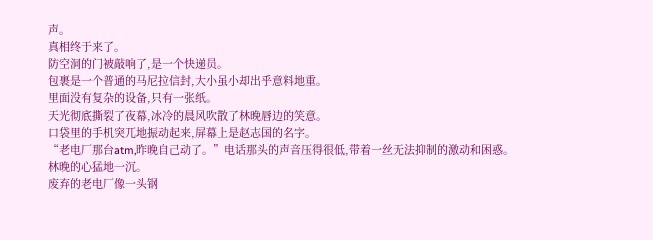声。
真相终于来了。
防空洞的门被敲响了,是一个快递员。
包裹是一个普通的马尼拉信封,大小虽小却出乎意料地重。
里面没有复杂的设备,只有一张纸。
天光彻底撕裂了夜幕,冰冷的晨风吹散了林晚唇边的笑意。
口袋里的手机突兀地振动起来,屏幕上是赵志国的名字。
“老电厂那台atm,昨晚自己动了。”电话那头的声音压得很低,带着一丝无法抑制的激动和困惑。
林晚的心猛地一沉。
废弃的老电厂像一头钢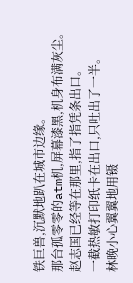铁巨兽,沉默地趴在城市边缘。
那台孤零零的atm机,屏幕漆黑,机身布满灰尘。
赵志国已经等在那里,指了指凭条出口。
一截热敏打印纸卡在出口,只吐出了一半。
林晚小心翼翼地用镊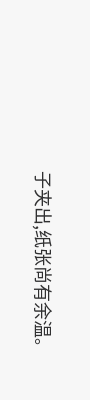子夹出,纸张尚有余温。